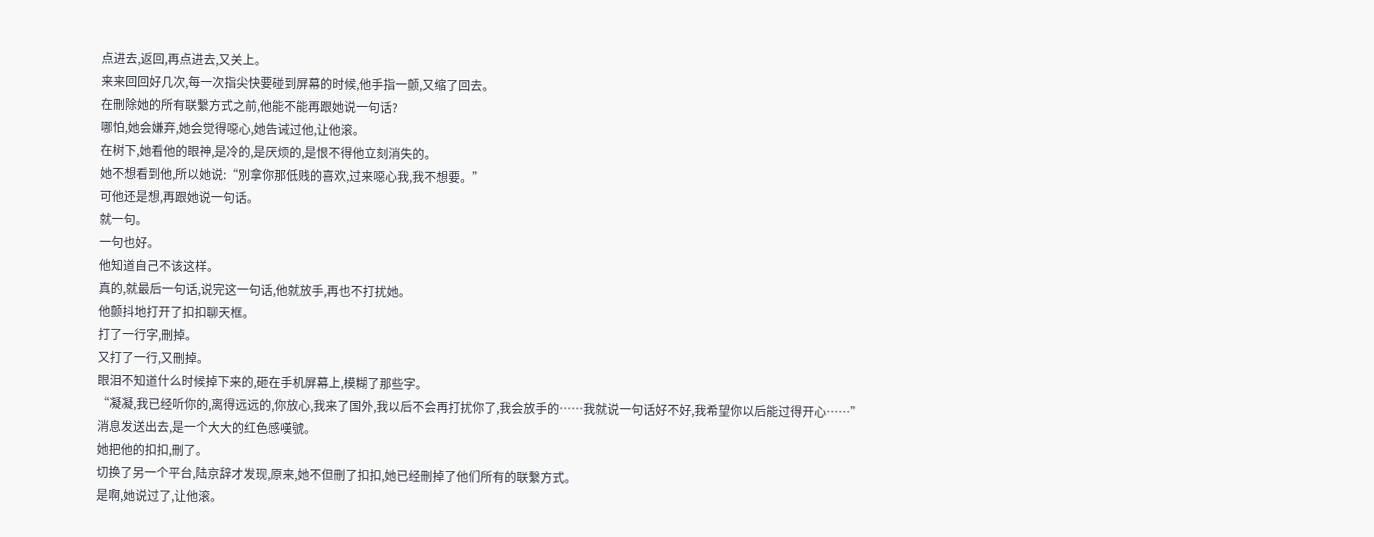点进去,返回,再点进去,又关上。
来来回回好几次,每一次指尖快要碰到屏幕的时候,他手指一颤,又缩了回去。
在刪除她的所有联繫方式之前,他能不能再跟她说一句话?
哪怕,她会嫌弃,她会觉得噁心,她告诫过他,让他滚。
在树下,她看他的眼神,是冷的,是厌烦的,是恨不得他立刻消失的。
她不想看到他,所以她说:“別拿你那低贱的喜欢,过来噁心我,我不想要。”
可他还是想,再跟她说一句话。
就一句。
一句也好。
他知道自己不该这样。
真的,就最后一句话,说完这一句话,他就放手,再也不打扰她。
他颤抖地打开了扣扣聊天框。
打了一行字,刪掉。
又打了一行,又刪掉。
眼泪不知道什么时候掉下来的,砸在手机屏幕上,模糊了那些字。
“凝凝,我已经听你的,离得远远的,你放心,我来了国外,我以后不会再打扰你了,我会放手的……我就说一句话好不好,我希望你以后能过得开心……”
消息发送出去,是一个大大的红色感嘆號。
她把他的扣扣,刪了。
切换了另一个平台,陆京辞才发现,原来,她不但刪了扣扣,她已经刪掉了他们所有的联繫方式。
是啊,她说过了,让他滚。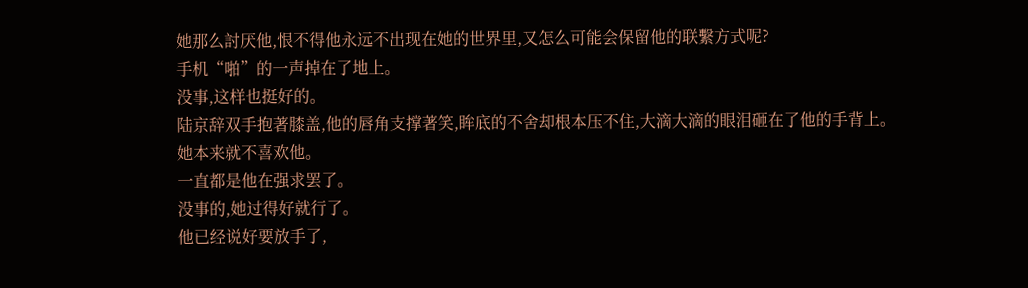她那么討厌他,恨不得他永远不出现在她的世界里,又怎么可能会保留他的联繫方式呢?
手机“啪”的一声掉在了地上。
没事,这样也挺好的。
陆京辞双手抱著膝盖,他的唇角支撑著笑,眸底的不舍却根本压不住,大滴大滴的眼泪砸在了他的手背上。
她本来就不喜欢他。
一直都是他在强求罢了。
没事的,她过得好就行了。
他已经说好要放手了,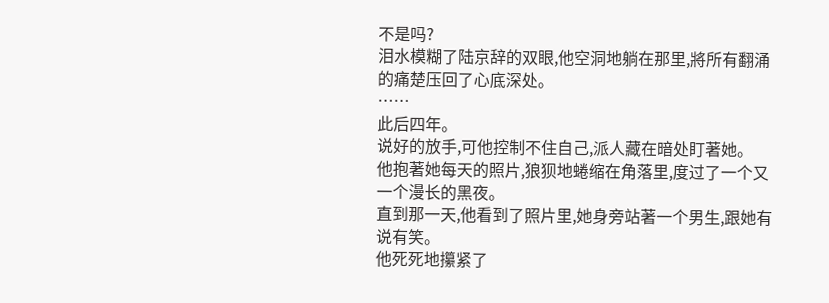不是吗?
泪水模糊了陆京辞的双眼,他空洞地躺在那里,將所有翻涌的痛楚压回了心底深处。
……
此后四年。
说好的放手,可他控制不住自己,派人藏在暗处盯著她。
他抱著她每天的照片,狼狈地蜷缩在角落里,度过了一个又一个漫长的黑夜。
直到那一天,他看到了照片里,她身旁站著一个男生,跟她有说有笑。
他死死地攥紧了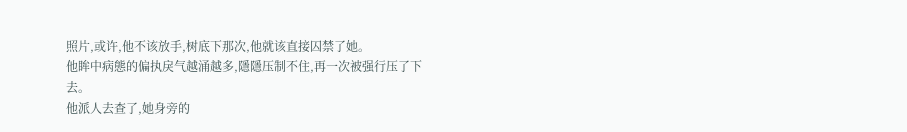照片,或许,他不该放手,树底下那次,他就该直接囚禁了她。
他眸中病態的偏执戾气越涌越多,隱隱压制不住,再一次被强行压了下去。
他派人去查了,她身旁的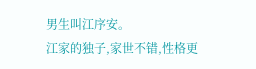男生叫江序安。
江家的独子,家世不错,性格更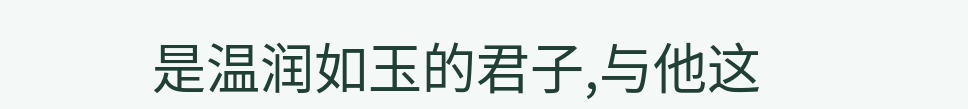是温润如玉的君子,与他这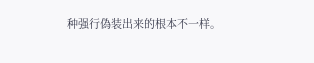种强行偽装出来的根本不一样。